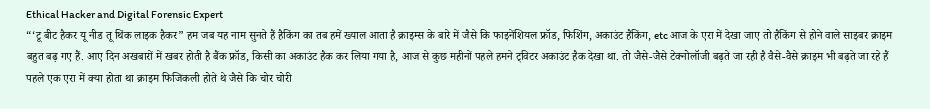Ethical Hacker and Digital Forensic Expert
“‘टू बीट हैकर यू नीड तू थिंक लाइक हैकर” हम जब यह नाम सुनते हैं हैकिंग का तब हमें ख्याल आता है क्राइम्स के बारे में जैसे कि फाइनेंशियल फ्रॉड, फिशिंग, अकाउंट हैकिंग, etc आज के एरा में देखा जाए तो हैकिंग से होने वाले साइबर क्राइम बहुत बढ़ गए हैं. आए दिन अखबारों में खबर होती है बैंक फ्रॉड, किसी का अकाउंट हैक कर लिया गया है, आज से कुछ महीनों पहले हमने ट्विटर अकाउंट हैक देखा था. तो जैसे-जैसे टेक्नोलॉजी बढ़ते जा रही है वैसे-वैसे क्राइम भी बढ़ते जा रहे हैं पहले एक एरा में क्या होता था क्राइम फिजिकली होते थे जैसे कि चोर चोरी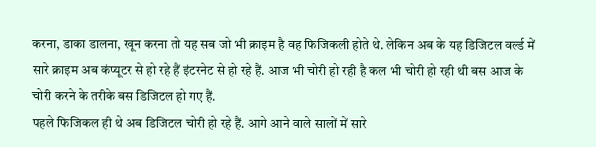करना, डाका डालना, खून करना तो यह सब जो भी क्राइम है वह फिजिकली होते थे. लेकिन अब के यह डिजिटल वर्ल्ड में सारे क्राइम अब कंप्यूटर से हो रहे हैं इंटरनेट से हो रहे हैं. आज भी चोरी हो रही है कल भी चोरी हो रही थी बस आज के चोरी करने के तरीके बस डिजिटल हो गए हैं.
पहले फिजिकल ही थे अब डिजिटल चोरी हो रहे हैं. आगे आने वाले सालों में सारे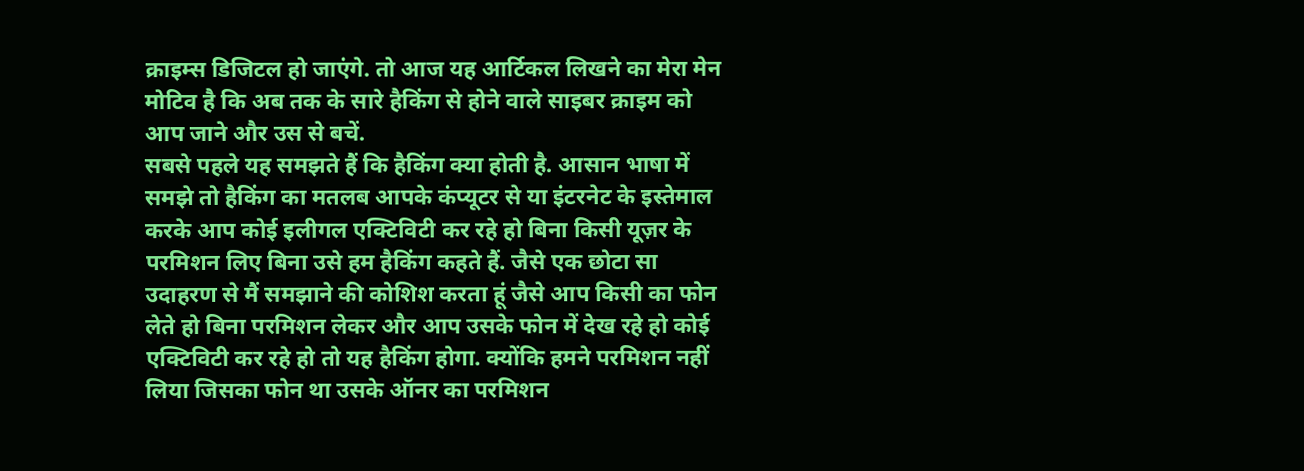क्राइम्स डिजिटल हो जाएंगे. तो आज यह आर्टिकल लिखने का मेरा मेन मोटिव है कि अब तक के सारे हैकिंग से होने वाले साइबर क्राइम को आप जाने और उस से बचें.
सबसे पहले यह समझते हैं कि हैकिंग क्या होती है. आसान भाषा में समझे तो हैकिंग का मतलब आपके कंप्यूटर से या इंटरनेट के इस्तेमाल करके आप कोई इलीगल एक्टिविटी कर रहे हो बिना किसी यूज़र के परमिशन लिए बिना उसे हम हैकिंग कहते हैं. जैसे एक छोटा सा उदाहरण से मैं समझाने की कोशिश करता हूं जैसे आप किसी का फोन लेते हो बिना परमिशन लेकर और आप उसके फोन में देख रहे हो कोई एक्टिविटी कर रहे हो तो यह हैकिंग होगा. क्योंकि हमने परमिशन नहीं लिया जिसका फोन था उसके ऑनर का परमिशन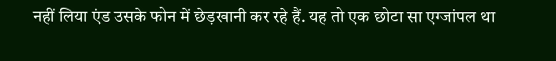नहीं लिया एंड उसके फोन में छेड़खानी कर रहे हैं. यह तो एक छोटा सा एग्जांपल था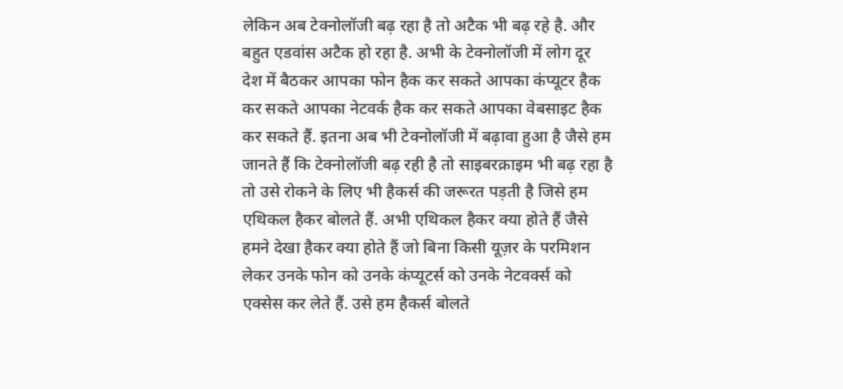लेकिन अब टेक्नोलॉजी बढ़ रहा है तो अटैक भी बढ़ रहे है. और बहुत एडवांस अटैक हो रहा है. अभी के टेक्नोलॉजी में लोग दूर देश में बैठकर आपका फोन हैक कर सकते आपका कंप्यूटर हैक कर सकते आपका नेटवर्क हैक कर सकते आपका वेबसाइट हैक कर सकते हैं. इतना अब भी टेक्नोलॉजी में बढ़ावा हुआ है जैसे हम जानते हैं कि टेक्नोलॉजी बढ़ रही है तो साइबरक्राइम भी बढ़ रहा है तो उसे रोकने के लिए भी हैकर्स की जरूरत पड़ती है जिसे हम एथिकल हैकर बोलते हैं. अभी एथिकल हैकर क्या होते हैं जैसे हमने देखा हैकर क्या होते हैं जो बिना किसी यूज़र के परमिशन लेकर उनके फोन को उनके कंप्यूटर्स को उनके नेटवर्क्स को एक्सेस कर लेते हैं. उसे हम हैकर्स बोलते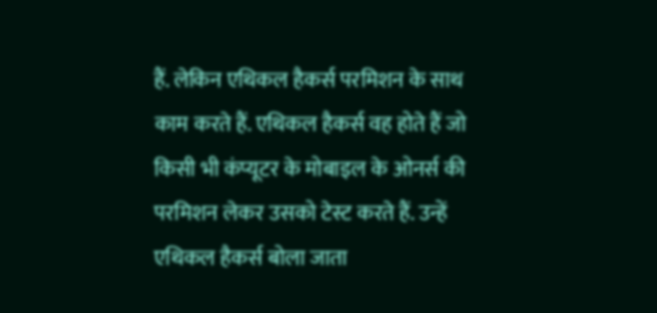हैं. लेकिन एथिकल हैकर्स परमिशन के साथ काम करते हैं. एथिकल हैकर्स वह होते हैं जो किसी भी कंप्यूटर के मोबाइल के ओनर्स की परमिशन लेकर उसको टेस्ट करते हैं. उन्हें एथिकल हैकर्स बोला जाता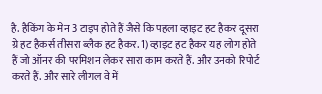है. हैकिंग के मेन 3 टाइप होते हैं जैसे कि पहला व्हाइट हट हैकर दूसरा ग्रे हट हैकर्स तीसरा ब्लैक हट हैकर. 1) व्हाइट हट हैकर यह लोग होते हैं जो ऑनर की परमिशन लेकर सारा काम करते हैं. और उनको रिपोर्ट करते हैं. और सारे लीगल वे में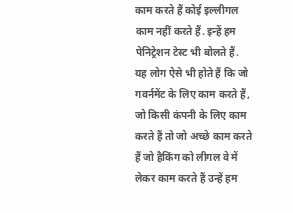काम करते हैं कोई इल्लीगल काम नहीं करते हैं. इन्हें हम पेनिट्रेशन टेस्ट भी बोलते हैं. यह लोग ऐसे भी होते हैं कि जो गवर्नमेंट के लिए काम करते हैं, जो किसी कंपनी के लिए काम करते हैं तो जो अच्छे काम करते हैं जो हैकिंग को लीगल वे में लेकर काम करते हैं उन्हें हम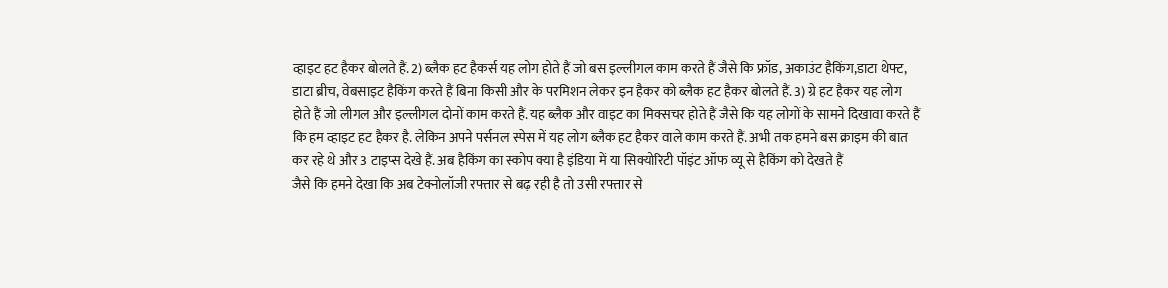व्हाइट हट हैकर बोलते हैं. 2) ब्लैक हट हैकर्स यह लोग होते हैं जो बस इल्लीगल काम करते हैं जैसे कि फ्रॉड, अकाउंट हैकिंग,डाटा थेफ्ट, डाटा ब्रीच, वेबसाइट हैकिंग करते हैं बिना किसी और के परमिशन लेकर इन हैकर को ब्लैक हट हैकर बोलते हैं. 3) ग्रे हट हैकर यह लोग होते हैं जो लीगल और इल्लीगल दोनों काम करते हैं. यह ब्लैक और वाइट का मिक्सचर होते हैं जैसे कि यह लोगों के सामने दिखावा करते हैं कि हम व्हाइट हट हैकर है. लेकिन अपने पर्सनल स्पेस में यह लोग ब्लैक हट हैकर वाले काम करते हैं. अभी तक हमने बस क्राइम की बात कर रहे थे और 3 टाइप्स देखे हैं. अब हैकिंग का स्कोप क्या है इंडिया में या सिक्योरिटी पॉइंट ऑफ व्यू से हैकिंग को देखते हैं
जैसे कि हमने देखा कि अब टेक्नोलॉजी रफ्तार से बढ़ रही है तो उसी रफ्तार से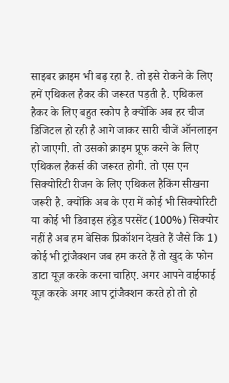साइबर क्राइम भी बढ़ रहा है. तो इसे रोकने के लिए हमें एथिकल हैकर की जरूरत पड़ती है. एथिकल हैकर के लिए बहुत स्कोप है क्योंकि अब हर चीज डिजिटल हो रही है आगे जाकर सारी चीजें ऑनलाइन हो जाएगी. तो उसको क्राइम प्रूफ करने के लिए एथिकल हैकर्स की जरूरत होगी. तो एस एन सिक्योरिटी रीजन के लिए एथिकल हैकिंग सीखना जरूरी है. क्योंकि अब के एरा में कोई भी सिक्योरिटी या कोई भी डिवाइस हंड्रेड परसेंट(100%) सिक्योर नहीं है अब हम बेसिक प्रिकॉशन देखते हैं जैसे कि 1) कोई भी ट्रांजैक्शन जब हम करते हैं तो खुद के फोन डाटा यूज़ करके करना चाहिए. अगर आपने वाईफाई यूज़ करके अगर आप ट्रांजैक्शन करते हो तो हो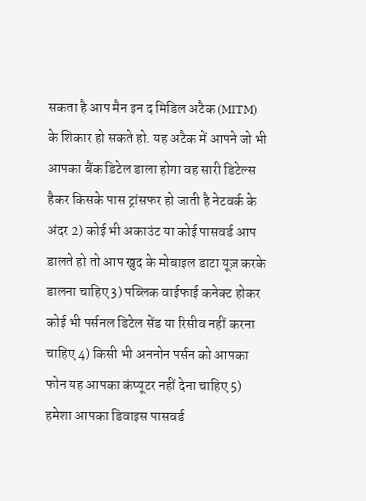सकता है आप मैन इन द मिडिल अटैक (MITM) के शिकार हो सकते हो. यह अटैक में आपने जो भी आपका बैंक डिटेल डाला होगा वह सारी डिटेल्स हैकर किसके पास ट्रांसफर हो जाती है नेटवर्क के अंदर 2) कोई भी अकाउंट या कोई पासवर्ड आप डालते हो तो आप खुद के मोबाइल डाटा यूज़ करके डालना चाहिए 3) पब्लिक वाईफाई कनेक्ट होकर कोई भी पर्सनल डिटेल सेंड या रिसीव नहीं करना चाहिए 4) किसी भी अननोन पर्सन को आपका फोन यह आपका कंप्यूटर नहीं देना चाहिए 5) हमेशा आपका डिवाइस पासवर्ड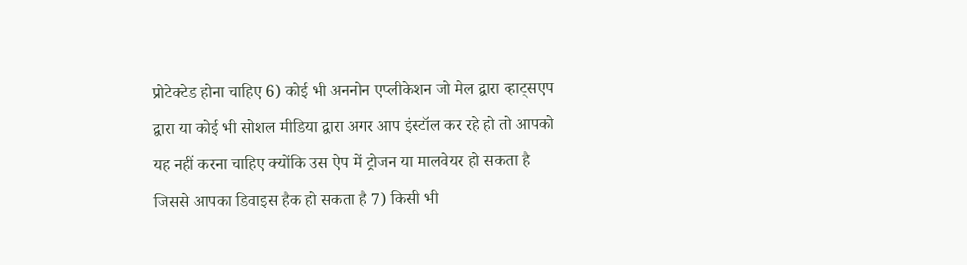प्रोटेक्टेड होना चाहिए 6) कोई भी अननोन एप्लीकेशन जो मेल द्वारा व्हाट्सएप द्वारा या कोई भी सोशल मीडिया द्वारा अगर आप इंस्टॉल कर रहे हो तो आपको यह नहीं करना चाहिए क्योंकि उस ऐप में ट्रोजन या मालवेयर हो सकता है जिससे आपका डिवाइस हैक हो सकता है 7) किसी भी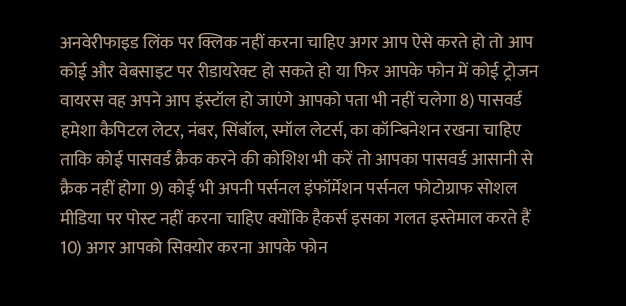अनवेरीफाइड लिंक पर क्लिक नहीं करना चाहिए अगर आप ऐसे करते हो तो आप कोई और वेबसाइट पर रीडायरेक्ट हो सकते हो या फिर आपके फोन में कोई ट्रोजन वायरस वह अपने आप इंस्टॉल हो जाएंगे आपको पता भी नहीं चलेगा 8) पासवर्ड हमेशा कैपिटल लेटर, नंबर, सिंबॉल, स्मॉल लेटर्स, का कॉन्बिनेशन रखना चाहिए ताकि कोई पासवर्ड क्रैक करने की कोशिश भी करें तो आपका पासवर्ड आसानी से क्रैक नहीं होगा 9) कोई भी अपनी पर्सनल इंफॉर्मेशन पर्सनल फोटोग्राफ सोशल मीडिया पर पोस्ट नहीं करना चाहिए क्योंकि हैकर्स इसका गलत इस्तेमाल करते हैं 10) अगर आपको सिक्योर करना आपके फोन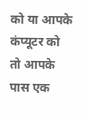को या आपके कंप्यूटर को तो आपके पास एक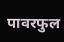पावरफुल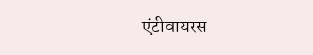एंटीवायरस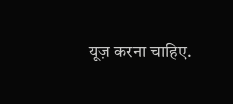यूज़ करना चाहिए.